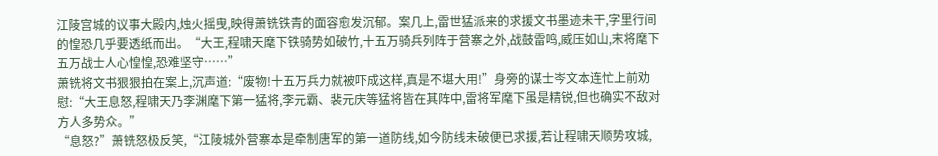江陵宫城的议事大殿内,烛火摇曳,映得萧铣铁青的面容愈发沉郁。案几上,雷世猛派来的求援文书墨迹未干,字里行间的惶恐几乎要透纸而出。“大王,程啸天麾下铁骑势如破竹,十五万骑兵列阵于营寨之外,战鼓雷鸣,威压如山,末将麾下五万战士人心惶惶,恐难坚守……”
萧铣将文书狠狠拍在案上,沉声道:“废物!十五万兵力就被吓成这样,真是不堪大用!”身旁的谋士岑文本连忙上前劝慰:“大王息怒,程啸天乃李渊麾下第一猛将,李元霸、裴元庆等猛将皆在其阵中,雷将军麾下虽是精锐,但也确实不敌对方人多势众。”
“息怒?”萧铣怒极反笑,“江陵城外营寨本是牵制唐军的第一道防线,如今防线未破便已求援,若让程啸天顺势攻城,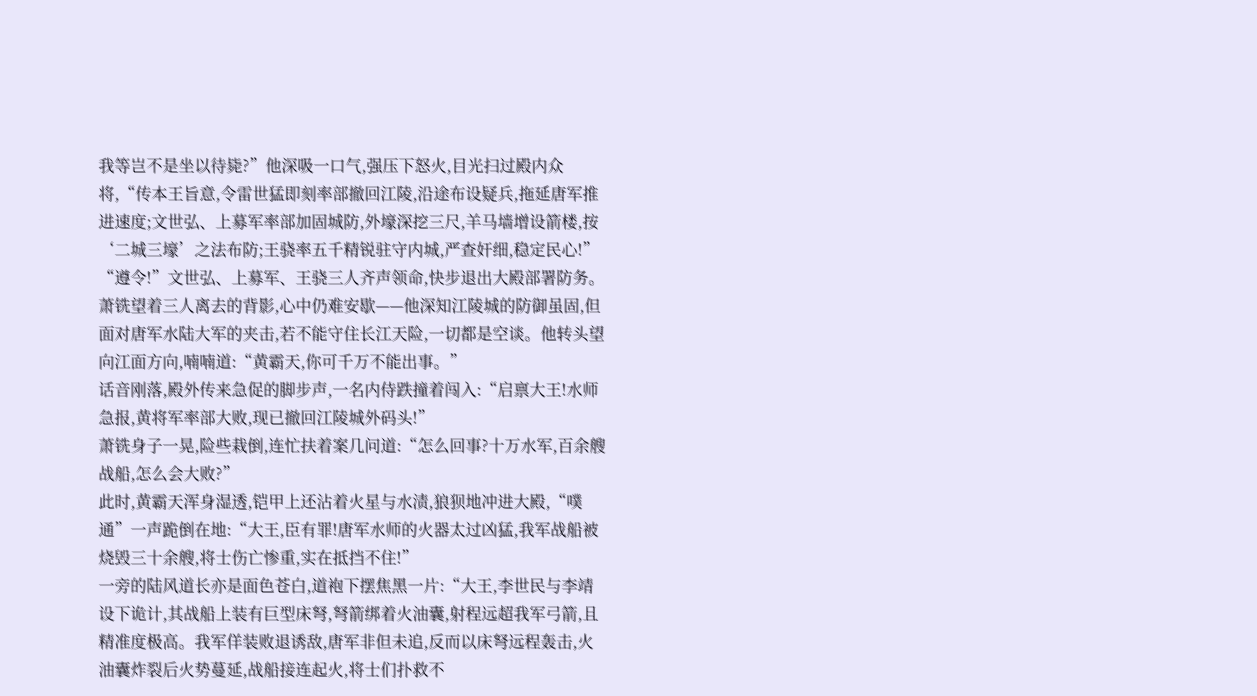我等岂不是坐以待毙?”他深吸一口气,强压下怒火,目光扫过殿内众将,“传本王旨意,令雷世猛即刻率部撤回江陵,沿途布设疑兵,拖延唐军推进速度;文世弘、上募军率部加固城防,外壕深挖三尺,羊马墙增设箭楼,按‘二城三壕’之法布防;王骁率五千精锐驻守内城,严查奸细,稳定民心!”
“遵令!”文世弘、上募军、王骁三人齐声领命,快步退出大殿部署防务。萧铣望着三人离去的背影,心中仍难安歇——他深知江陵城的防御虽固,但面对唐军水陆大军的夹击,若不能守住长江天险,一切都是空谈。他转头望向江面方向,喃喃道:“黄霸天,你可千万不能出事。”
话音刚落,殿外传来急促的脚步声,一名内侍跌撞着闯入:“启禀大王!水师急报,黄将军率部大败,现已撤回江陵城外码头!”
萧铣身子一晃,险些栽倒,连忙扶着案几问道:“怎么回事?十万水军,百余艘战船,怎么会大败?”
此时,黄霸天浑身湿透,铠甲上还沾着火星与水渍,狼狈地冲进大殿,“噗通”一声跪倒在地:“大王,臣有罪!唐军水师的火器太过凶猛,我军战船被烧毁三十余艘,将士伤亡惨重,实在抵挡不住!”
一旁的陆风道长亦是面色苍白,道袍下摆焦黑一片:“大王,李世民与李靖设下诡计,其战船上装有巨型床弩,弩箭绑着火油囊,射程远超我军弓箭,且精准度极高。我军佯装败退诱敌,唐军非但未追,反而以床弩远程轰击,火油囊炸裂后火势蔓延,战船接连起火,将士们扑救不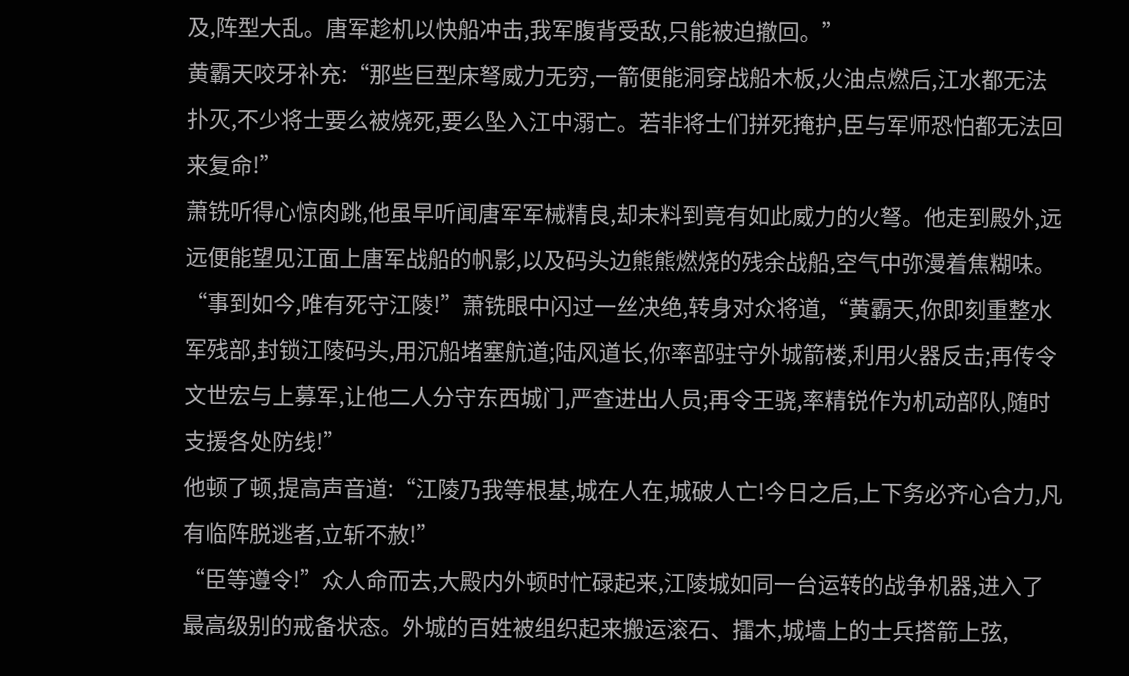及,阵型大乱。唐军趁机以快船冲击,我军腹背受敌,只能被迫撤回。”
黄霸天咬牙补充:“那些巨型床弩威力无穷,一箭便能洞穿战船木板,火油点燃后,江水都无法扑灭,不少将士要么被烧死,要么坠入江中溺亡。若非将士们拼死掩护,臣与军师恐怕都无法回来复命!”
萧铣听得心惊肉跳,他虽早听闻唐军军械精良,却未料到竟有如此威力的火弩。他走到殿外,远远便能望见江面上唐军战船的帆影,以及码头边熊熊燃烧的残余战船,空气中弥漫着焦糊味。
“事到如今,唯有死守江陵!”萧铣眼中闪过一丝决绝,转身对众将道,“黄霸天,你即刻重整水军残部,封锁江陵码头,用沉船堵塞航道;陆风道长,你率部驻守外城箭楼,利用火器反击;再传令文世宏与上募军,让他二人分守东西城门,严查进出人员;再令王骁,率精锐作为机动部队,随时支援各处防线!”
他顿了顿,提高声音道:“江陵乃我等根基,城在人在,城破人亡!今日之后,上下务必齐心合力,凡有临阵脱逃者,立斩不赦!”
“臣等遵令!”众人命而去,大殿内外顿时忙碌起来,江陵城如同一台运转的战争机器,进入了最高级别的戒备状态。外城的百姓被组织起来搬运滚石、擂木,城墙上的士兵搭箭上弦,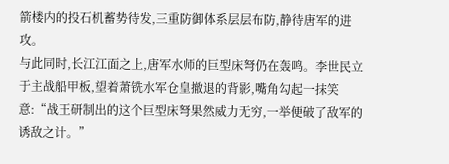箭楼内的投石机蓄势待发,三重防御体系层层布防,静待唐军的进攻。
与此同时,长江江面之上,唐军水师的巨型床弩仍在轰鸣。李世民立于主战船甲板,望着萧铣水军仓皇撤退的背影,嘴角勾起一抹笑意:“战王研制出的这个巨型床弩果然威力无穷,一举便破了敌军的诱敌之计。”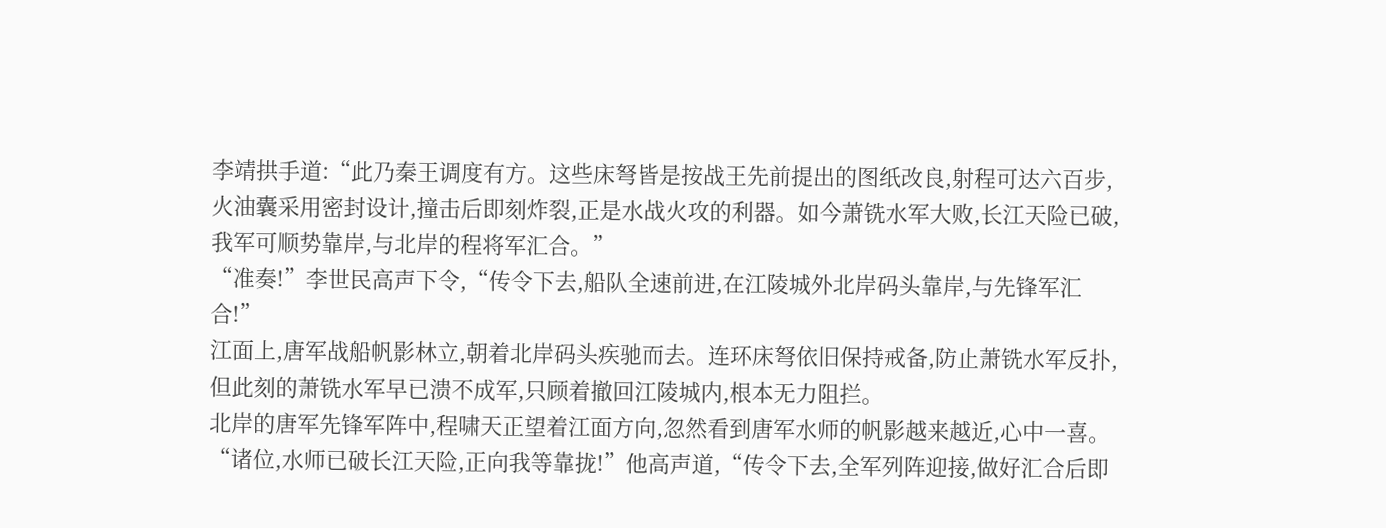李靖拱手道:“此乃秦王调度有方。这些床弩皆是按战王先前提出的图纸改良,射程可达六百步,火油囊采用密封设计,撞击后即刻炸裂,正是水战火攻的利器。如今萧铣水军大败,长江天险已破,我军可顺势靠岸,与北岸的程将军汇合。”
“准奏!”李世民高声下令,“传令下去,船队全速前进,在江陵城外北岸码头靠岸,与先锋军汇合!”
江面上,唐军战船帆影林立,朝着北岸码头疾驰而去。连环床弩依旧保持戒备,防止萧铣水军反扑,但此刻的萧铣水军早已溃不成军,只顾着撤回江陵城内,根本无力阻拦。
北岸的唐军先锋军阵中,程啸天正望着江面方向,忽然看到唐军水师的帆影越来越近,心中一喜。“诸位,水师已破长江天险,正向我等靠拢!”他高声道,“传令下去,全军列阵迎接,做好汇合后即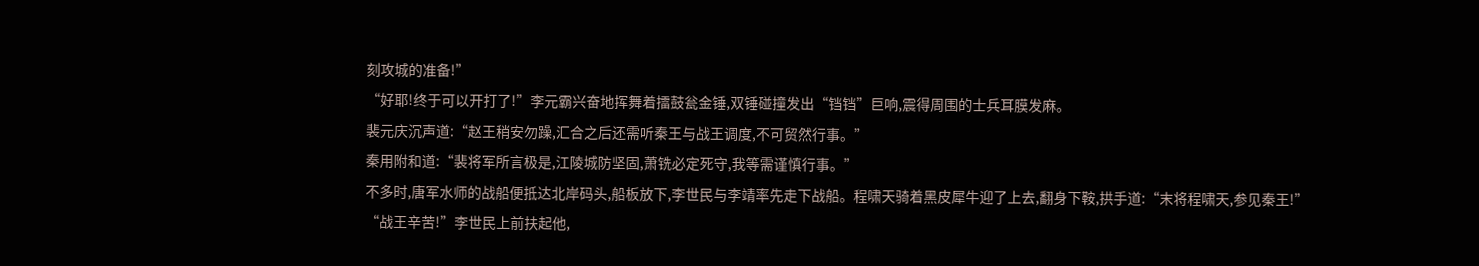刻攻城的准备!”
“好耶!终于可以开打了!”李元霸兴奋地挥舞着擂鼓瓮金锤,双锤碰撞发出“铛铛”巨响,震得周围的士兵耳膜发麻。
裴元庆沉声道:“赵王稍安勿躁,汇合之后还需听秦王与战王调度,不可贸然行事。”
秦用附和道:“裴将军所言极是,江陵城防坚固,萧铣必定死守,我等需谨慎行事。”
不多时,唐军水师的战船便抵达北岸码头,船板放下,李世民与李靖率先走下战船。程啸天骑着黑皮犀牛迎了上去,翻身下鞍,拱手道:“末将程啸天,参见秦王!”
“战王辛苦!”李世民上前扶起他,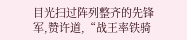目光扫过阵列整齐的先锋军,赞许道,“战王率铁骑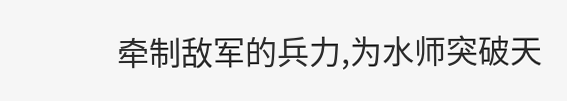牵制敌军的兵力,为水师突破天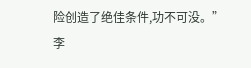险创造了绝佳条件,功不可没。”
李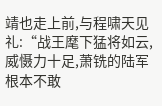靖也走上前,与程啸天见礼:“战王麾下猛将如云,威慑力十足,萧铣的陆军根本不敢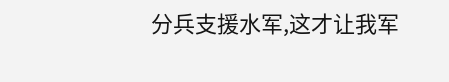分兵支援水军,这才让我军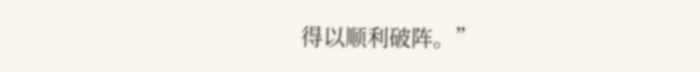得以顺利破阵。”